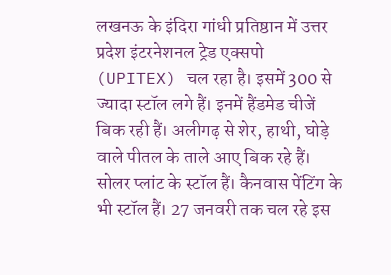लखनऊ के इंदिरा गांधी प्रतिष्ठान में उत्तर प्रदेश इंटरनेशनल ट्रेड एक्सपो (UPITEX) चल रहा है। इसमें 300 से ज्यादा स्टॉल लगे हैं। इनमें हैंडमेड चीजें बिक रही हैं। अलीगढ़ से शेर, हाथी, घोड़े वाले पीतल के ताले आए बिक रहे हैं। सोलर प्लांट के स्टॉल हैं। कैनवास पेंटिंग के भी स्टॉल हैं। 27 जनवरी तक चल रहे इस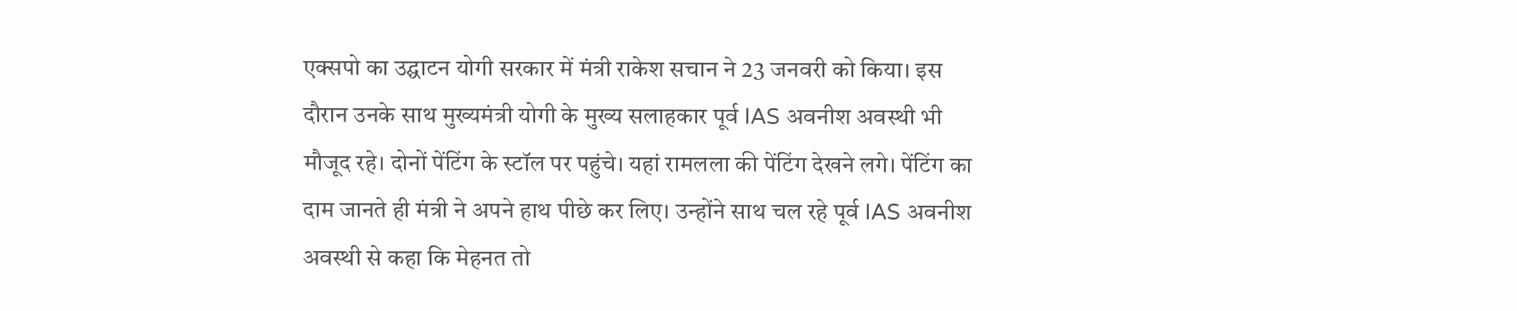एक्सपो का उद्घाटन योगी सरकार में मंत्री राकेश सचान ने 23 जनवरी को किया। इस दौरान उनके साथ मुख्यमंत्री योगी के मुख्य सलाहकार पूर्व IAS अवनीश अवस्थी भी मौजूद रहे। दोनों पेंटिंग के स्टॉल पर पहुंचे। यहां रामलला की पेंटिंग देखने लगे। पेंटिंग का दाम जानते ही मंत्री ने अपने हाथ पीछे कर लिए। उन्होंने साथ चल रहे पूर्व IAS अवनीश अवस्थी से कहा कि मेहनत तो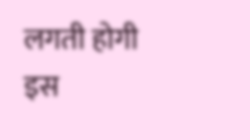लगती होगी इस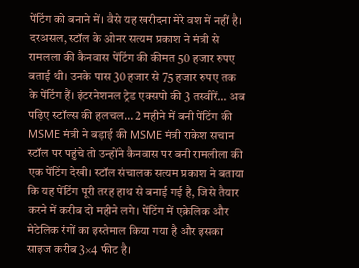पेंटिंग को बनाने में। वैसे यह खरीदना मेरे वश में नहीं है। दरअसल, स्टॉल के ओनर सत्यम प्रकाश ने मंत्री से रामलला की कैनवास पेंटिंग की कीमत 50 हजार रुपए बताई थी। उनके पास 30 हजार से 75 हजार रुपए तक के पेंटिंग हैं। इंटरनेशनल ट्रेड एक्सपो की 3 तस्वीरें… अब पढ़िए स्टॉल्स की हलचल… 2 महीने में बनी पेंटिंग की MSME मंत्री ने बड़ाई की MSME मंत्री राकेश सचान स्टॉल पर पहुंचे तो उन्होंने कैनवास पर बनी रामलीला की एक पेंटिंग देखी। स्टॉल संचालक सत्यम प्रकाश ने बताया कि यह पेंटिंग पूरी तरह हाथ से बनाई गई है, जिसे तैयार करने में करीब दो महीने लगे। पेंटिंग में एक्रेलिक और मेटेलिक रंगों का इस्तेमाल किया गया है और इसका साइज करीब 3×4 फीट है।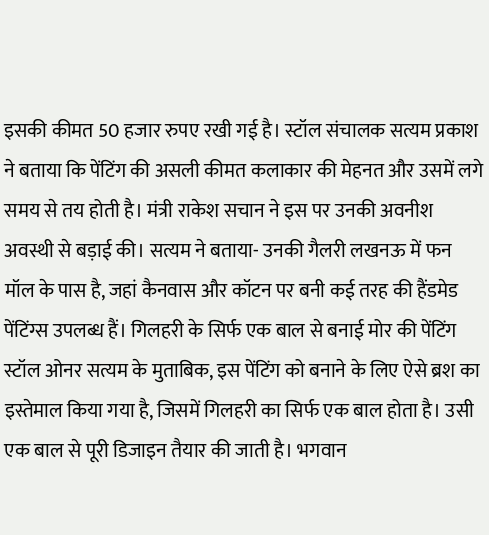इसकी कीमत 50 हजार रुपए रखी गई है। स्टॉल संचालक सत्यम प्रकाश ने बताया कि पेंटिंग की असली कीमत कलाकार की मेहनत और उसमें लगे समय से तय होती है। मंत्री राकेश सचान ने इस पर उनकी अवनीश अवस्थी से बड़ाई की। सत्यम ने बताया- उनकी गैलरी लखनऊ में फन मॉल के पास है, जहां कैनवास और कॉटन पर बनी कई तरह की हैंडमेड पेंटिंग्स उपलब्ध हैं। गिलहरी के सिर्फ एक बाल से बनाई मोर की पेंटिंग स्टॉल ओनर सत्यम के मुताबिक, इस पेंटिंग को बनाने के लिए ऐसे ब्रश का इस्तेमाल किया गया है, जिसमें गिलहरी का सिर्फ एक बाल होता है। उसी एक बाल से पूरी डिजाइन तैयार की जाती है। भगवान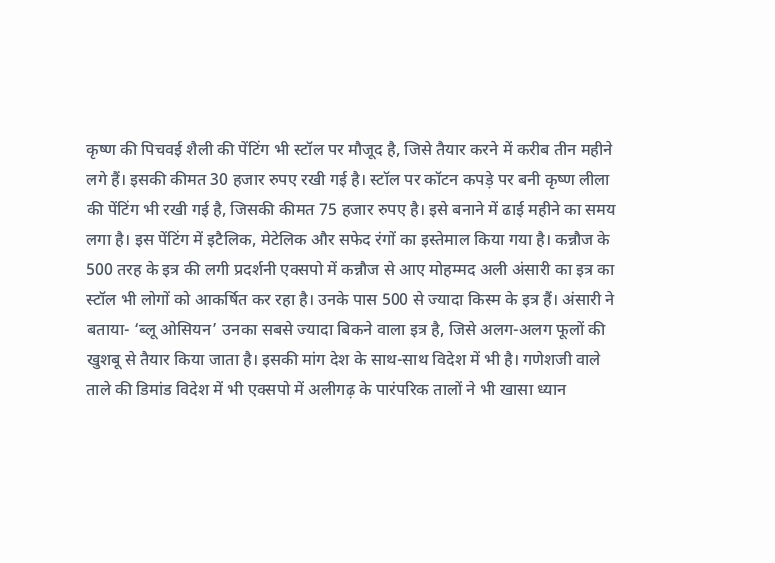कृष्ण की पिचवई शैली की पेंटिंग भी स्टॉल पर मौजूद है, जिसे तैयार करने में करीब तीन महीने लगे हैं। इसकी कीमत 30 हजार रुपए रखी गई है। स्टॉल पर कॉटन कपड़े पर बनी कृष्ण लीला की पेंटिंग भी रखी गई है, जिसकी कीमत 75 हजार रुपए है। इसे बनाने में ढाई महीने का समय लगा है। इस पेंटिंग में इटैलिक, मेटेलिक और सफेद रंगों का इस्तेमाल किया गया है। कन्नौज के 500 तरह के इत्र की लगी प्रदर्शनी एक्सपो में कन्नौज से आए मोहम्मद अली अंसारी का इत्र का स्टॉल भी लोगों को आकर्षित कर रहा है। उनके पास 500 से ज्यादा किस्म के इत्र हैं। अंसारी ने बताया- ‘ब्लू ओसियन’ उनका सबसे ज्यादा बिकने वाला इत्र है, जिसे अलग-अलग फूलों की खुशबू से तैयार किया जाता है। इसकी मांग देश के साथ-साथ विदेश में भी है। गणेशजी वाले ताले की डिमांड विदेश में भी एक्सपो में अलीगढ़ के पारंपरिक तालों ने भी खासा ध्यान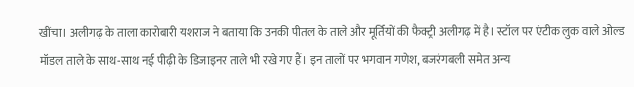खींचा। अलीगढ़ के ताला कारोबारी यशराज ने बताया कि उनकी पीतल के ताले और मूर्तियों की फैक्ट्री अलीगढ़ में है। स्टॉल पर एंटीक लुक वाले ओल्ड मॉडल ताले के साथ-साथ नई पीढ़ी के डिजाइनर ताले भी रखे गए हैं। इन तालों पर भगवान गणेश, बजरंगबली समेत अन्य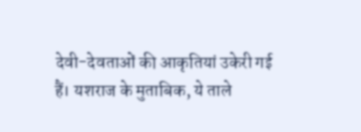देवी-देवताओं की आकृतियां उकेरी गई हैं। यशराज के मुताबिक, ये ताले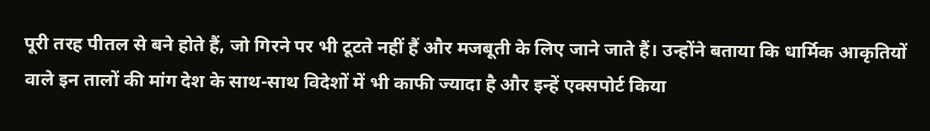पूरी तरह पीतल से बने होते हैं, जो गिरने पर भी टूटते नहीं हैं और मजबूती के लिए जाने जाते हैं। उन्होंने बताया कि धार्मिक आकृतियों वाले इन तालों की मांग देश के साथ-साथ विदेशों में भी काफी ज्यादा है और इन्हें एक्सपोर्ट किया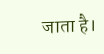जाता है।